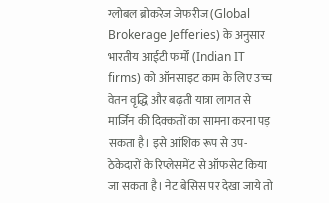ग्लोबल ब्रोकरेज जेफरीज (Global Brokerage Jefferies) के अनुसार भारतीय आईटी फर्मों (Indian IT firms) को ऑनसाइट काम के लिए उच्च वेतन वृद्धि और बढ़ती यात्रा लागत से मार्जिन की दिक्कतों का सामना करना पड़ सकता है। इसे आंशिक रूप से उप-ठेकेदारों के रिप्लेसमेंट से ऑफसेट किया जा सकता है। नेट बेसिस पर देखा जाये तो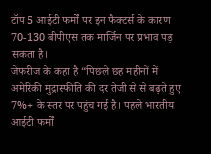टॉप 5 आईटी फर्मों पर इन फैक्टर्स के कारण 70-130 बीपीएस तक मार्जिन पर प्रभाव पड़ सकता है।
जेफरीज के कहा है “पिछले छह महीनों में अमेरिकी मुद्रास्फीति की दर तेजी से से बढ़ते हुए 7%+ के स्तर पर पहुंच गई है। पहले भारतीय आईटी फर्मों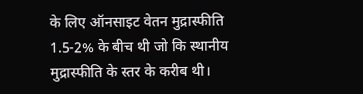के लिए ऑनसाइट वेतन मुद्रास्फीति 1.5-2% के बीच थी जो कि स्थानीय मुद्रास्फीति के स्तर के करीब थी।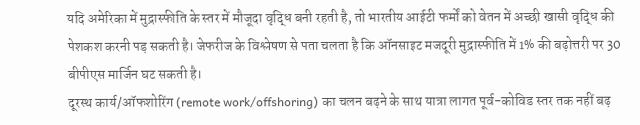यदि अमेरिका में मुद्रास्फीति के स्तर में मौजूदा वृद्धि बनी रहती है, तो भारतीय आईटी फर्मों को वेतन में अच्छी खासी वृद्धि की पेशकश करनी पड़ सकती है। जेफरीज के विश्लेषण से पता चलता है कि ऑनसाइट मजदूरी मुद्रास्फीति में 1% की बढ़ोत्तरी पर 30 बीपीएस मार्जिन घट सकती है।
दूरस्थ कार्य/ऑफशोरिंग (remote work/offshoring) का चलन बढ़ने के साथ यात्रा लागत पूर्व-कोविड स्तर तक नहीं बढ़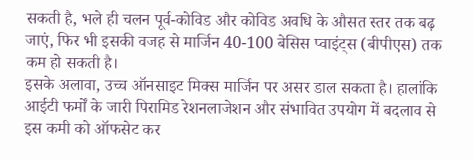सकती है, भले ही चलन पूर्व-कोविड और कोविड अवधि के औसत स्तर तक बढ़ जाएं, फिर भी इसकी वजह से मार्जिन 40-100 बेसिस प्वाइंट्स (बीपीएस) तक कम हो सकती है।
इसके अलावा, उच्च ऑनसाइट मिक्स मार्जिन पर असर डाल सकता है। हालांकि आईटी फर्मों के जारी पिरामिड रेशनलाजेशन और संभावित उपयोग में बदलाव से इस कमी को ऑफसेट कर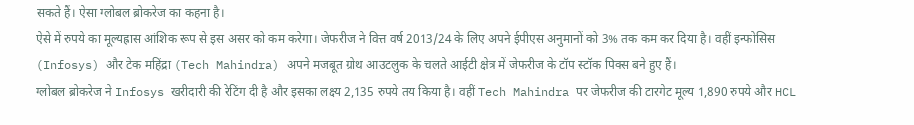सकते हैं। ऐसा ग्लोबल ब्रोकरेज का कहना है।
ऐसे में रुपये का मूल्यह्रास आंशिक रूप से इस असर को कम करेगा। जेफरीज ने वित्त वर्ष 2013/24 के लिए अपने ईपीएस अनुमानों को 3% तक कम कर दिया है। वहीं इन्फोसिस (Infosys) और टेक महिंद्रा (Tech Mahindra) अपने मजबूत ग्रोथ आउटलुक के चलते आईटी क्षेत्र में जेफरीज के टॉप स्टॉक पिक्स बने हुए हैं।
ग्लोबल ब्रोकरेज ने Infosys खरीदारी की रेटिंग दी है और इसका लक्ष्य 2,135 रुपये तय किया है। वहीं Tech Mahindra पर जेफरीज की टारगेट मूल्य 1,890 रुपये और HCL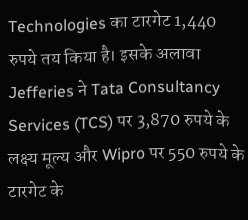Technologies का टारगेट 1,440 रुपये तय किया है। इसके अलावा Jefferies ने Tata Consultancy Services (TCS) पर 3,870 रुपये के लक्ष्य मूल्य और Wipro पर 550 रुपये के टारगेट के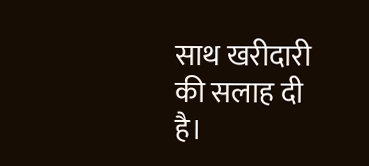साथ खरीदारी की सलाह दी है।